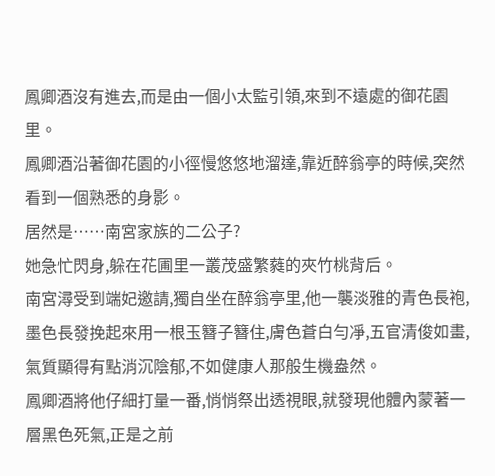鳳卿酒沒有進去,而是由一個小太監引領,來到不遠處的御花園里。
鳳卿酒沿著御花園的小徑慢悠悠地溜達,靠近醉翁亭的時候,突然看到一個熟悉的身影。
居然是……南宮家族的二公子?
她急忙閃身,躲在花圃里一叢茂盛繁蕤的夾竹桃背后。
南宮潯受到端妃邀請,獨自坐在醉翁亭里,他一襲淡雅的青色長袍,墨色長發挽起來用一根玉簪子簪住,膚色蒼白勻凈,五官清俊如畫,氣質顯得有點消沉陰郁,不如健康人那般生機盎然。
鳳卿酒將他仔細打量一番,悄悄祭出透視眼,就發現他體內蒙著一層黑色死氣,正是之前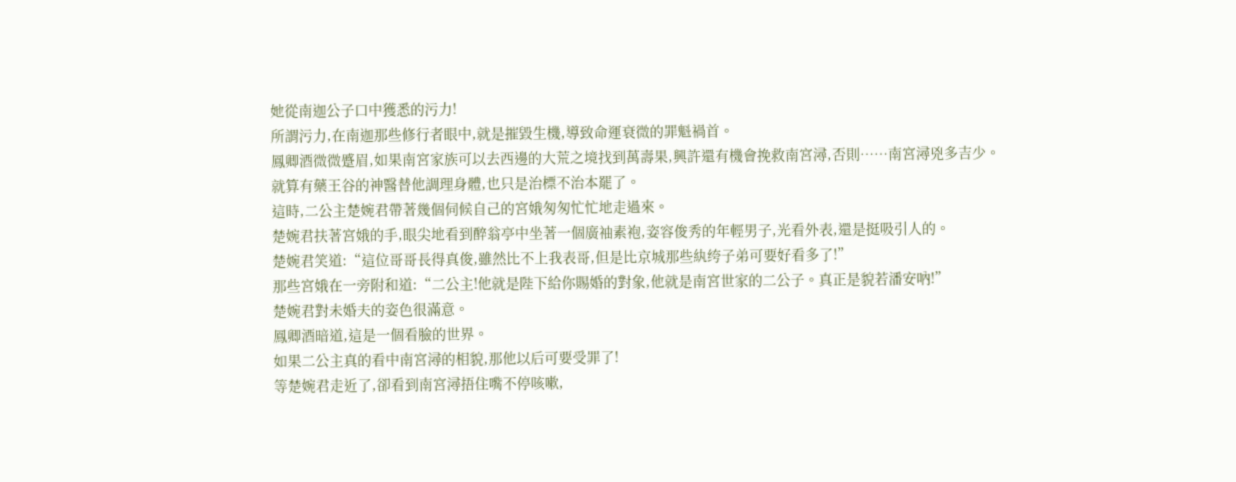她從南迦公子口中獲悉的污力!
所謂污力,在南迦那些修行者眼中,就是摧毀生機,導致命運衰微的罪魁禍首。
鳳卿酒微微蹙眉,如果南宮家族可以去西邊的大荒之境找到萬壽果,興許還有機會挽救南宮潯,否則……南宮潯兇多吉少。
就算有藥王谷的神醫替他調理身體,也只是治標不治本罷了。
這時,二公主楚婉君帶著幾個伺候自己的宮娥匆匆忙忙地走過來。
楚婉君扶著宮娥的手,眼尖地看到醉翁亭中坐著一個廣袖素袍,姿容俊秀的年輕男子,光看外表,還是挺吸引人的。
楚婉君笑道:“這位哥哥長得真俊,雖然比不上我表哥,但是比京城那些紈绔子弟可要好看多了!”
那些宮娥在一旁附和道:“二公主!他就是陛下給你賜婚的對象,他就是南宮世家的二公子。真正是貌若潘安吶!”
楚婉君對未婚夫的姿色很滿意。
鳳卿酒暗道,這是一個看臉的世界。
如果二公主真的看中南宮潯的相貌,那他以后可要受罪了!
等楚婉君走近了,卻看到南宮潯捂住嘴不停咳嗽,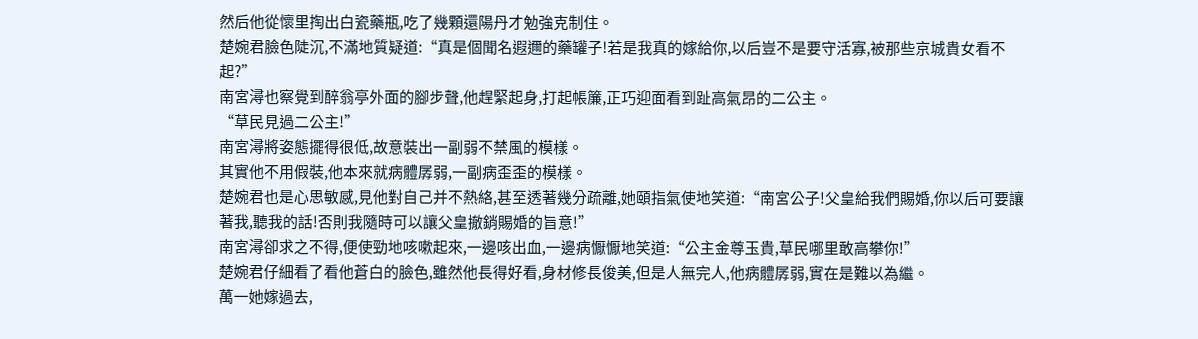然后他從懷里掏出白瓷藥瓶,吃了幾顆還陽丹才勉強克制住。
楚婉君臉色陡沉,不滿地質疑道:“真是個聞名遐邇的藥罐子!若是我真的嫁給你,以后豈不是要守活寡,被那些京城貴女看不起?”
南宮潯也察覺到醉翁亭外面的腳步聲,他趕緊起身,打起帳簾,正巧迎面看到趾高氣昂的二公主。
“草民見過二公主!”
南宮潯將姿態擺得很低,故意裝出一副弱不禁風的模樣。
其實他不用假裝,他本來就病體孱弱,一副病歪歪的模樣。
楚婉君也是心思敏感,見他對自己并不熱絡,甚至透著幾分疏離,她頤指氣使地笑道:“南宮公子!父皇給我們賜婚,你以后可要讓著我,聽我的話!否則我隨時可以讓父皇撤銷賜婚的旨意!”
南宮潯卻求之不得,便使勁地咳嗽起來,一邊咳出血,一邊病懨懨地笑道:“公主金尊玉貴,草民哪里敢高攀你!”
楚婉君仔細看了看他蒼白的臉色,雖然他長得好看,身材修長俊美,但是人無完人,他病體孱弱,實在是難以為繼。
萬一她嫁過去,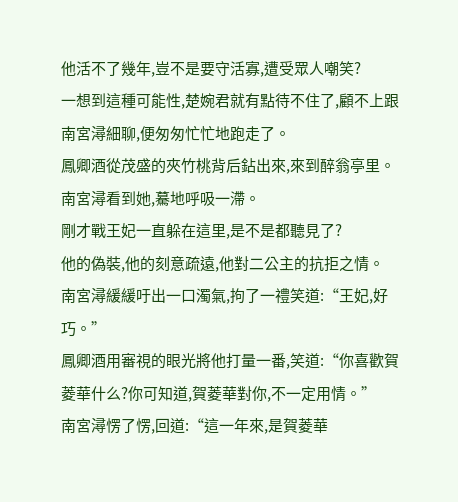他活不了幾年,豈不是要守活寡,遭受眾人嘲笑?
一想到這種可能性,楚婉君就有點待不住了,顧不上跟南宮潯細聊,便匆匆忙忙地跑走了。
鳳卿酒從茂盛的夾竹桃背后鉆出來,來到醉翁亭里。
南宮潯看到她,驀地呼吸一滯。
剛才戰王妃一直躲在這里,是不是都聽見了?
他的偽裝,他的刻意疏遠,他對二公主的抗拒之情。
南宮潯緩緩吁出一口濁氣,拘了一禮笑道:“王妃,好巧。”
鳳卿酒用審視的眼光將他打量一番,笑道:“你喜歡賀菱華什么?你可知道,賀菱華對你,不一定用情。”
南宮潯愣了愣,回道:“這一年來,是賀菱華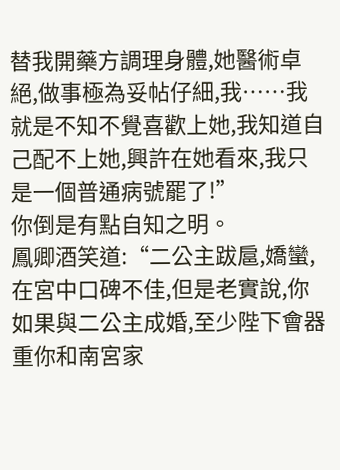替我開藥方調理身體,她醫術卓絕,做事極為妥帖仔細,我……我就是不知不覺喜歡上她,我知道自己配不上她,興許在她看來,我只是一個普通病號罷了!”
你倒是有點自知之明。
鳳卿酒笑道:“二公主跋扈,嬌蠻,在宮中口碑不佳,但是老實說,你如果與二公主成婚,至少陛下會器重你和南宮家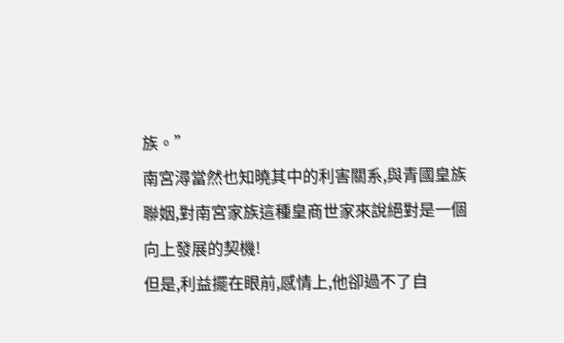族。”
南宮潯當然也知曉其中的利害關系,與青國皇族聯姻,對南宮家族這種皇商世家來說絕對是一個向上發展的契機!
但是,利益擺在眼前,感情上,他卻過不了自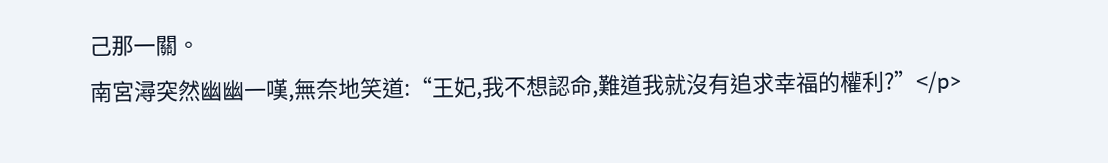己那一關。
南宮潯突然幽幽一嘆,無奈地笑道:“王妃,我不想認命,難道我就沒有追求幸福的權利?”</p>